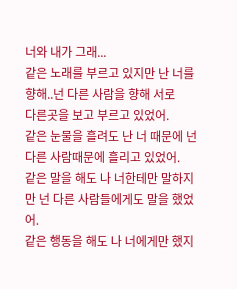너와 내가 그래...
같은 노래를 부르고 있지만 난 너를 향해..넌 다른 사람을 향해 서로
다른곳을 보고 부르고 있었어.
같은 눈물을 흘려도 난 너 때문에 넌 다른 사람때문에 흘리고 있었어.
같은 말을 해도 나 너한테만 말하지만 넌 다른 사람들에게도 말을 했었어.
같은 행동을 해도 나 너에게만 했지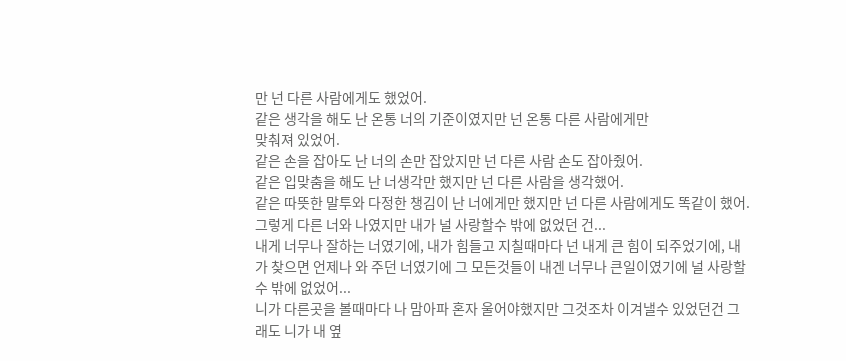만 넌 다른 사람에게도 했었어.
같은 생각을 해도 난 온통 너의 기준이였지만 넌 온통 다른 사람에게만
맞춰져 있었어.
같은 손을 잡아도 난 너의 손만 잡았지만 넌 다른 사람 손도 잡아줬어.
같은 입맞춤을 해도 난 너생각만 했지만 넌 다른 사람을 생각했어.
같은 따뜻한 말투와 다정한 챙김이 난 너에게만 했지만 넌 다른 사람에게도 똑같이 했어.
그렇게 다른 너와 나였지만 내가 널 사랑할수 밖에 없었던 건...
내게 너무나 잘하는 너였기에, 내가 힘들고 지칠때마다 넌 내게 큰 힘이 되주었기에, 내가 찾으면 언제나 와 주던 너였기에 그 모든것들이 내겐 너무나 큰일이였기에 널 사랑할수 밖에 없었어...
니가 다른곳을 볼때마다 나 맘아파 혼자 울어야했지만 그것조차 이겨낼수 있었던건 그래도 니가 내 옆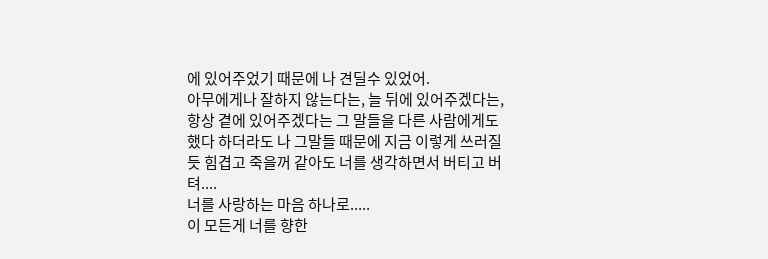에 있어주었기 때문에 나 견딜수 있었어.
아무에게나 잘하지 않는다는, 늘 뒤에 있어주겠다는, 항상 곁에 있어주겠다는 그 말들을 다른 사람에게도 했다 하더라도 나 그말들 때문에 지금 이렇게 쓰러질듯 힘겹고 죽을꺼 같아도 너를 생각하면서 버티고 버텨....
너를 사랑하는 마음 하나로.....
이 모든게 너를 향한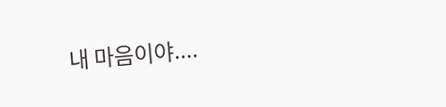내 마음이야....